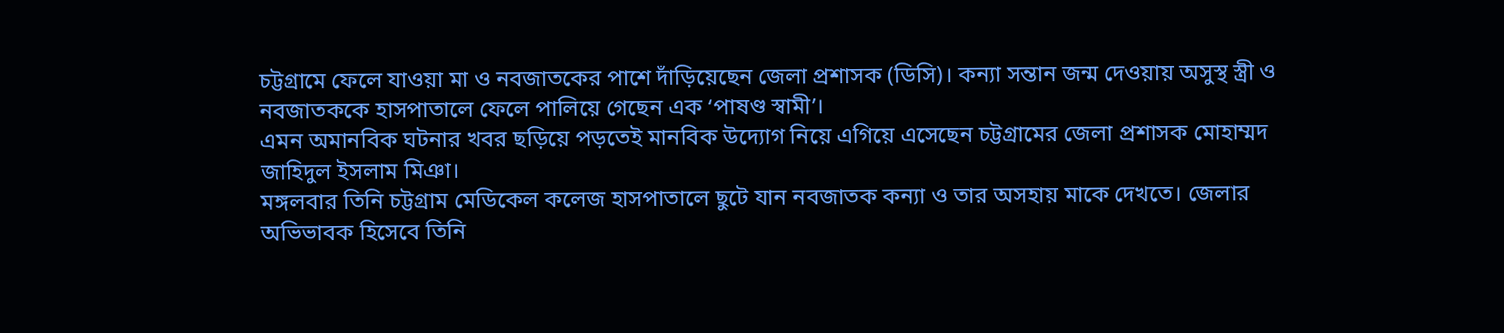চট্টগ্রামে ফেলে যাওয়া মা ও নবজাতকের পাশে দাঁড়িয়েছেন জেলা প্রশাসক (ডিসি)। কন্যা সন্তান জন্ম দেওয়ায় অসুস্থ স্ত্রী ও নবজাতককে হাসপাতালে ফেলে পালিয়ে গেছেন এক ‘পাষণ্ড স্বামী’।
এমন অমানবিক ঘটনার খবর ছড়িয়ে পড়তেই মানবিক উদ্যোগ নিয়ে এগিয়ে এসেছেন চট্টগ্রামের জেলা প্রশাসক মোহাম্মদ জাহিদুল ইসলাম মিঞা।
মঙ্গলবার তিনি চট্টগ্রাম মেডিকেল কলেজ হাসপাতালে ছুটে যান নবজাতক কন্যা ও তার অসহায় মাকে দেখতে। জেলার অভিভাবক হিসেবে তিনি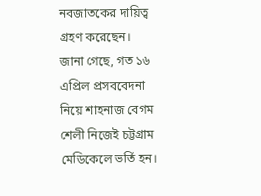নবজাতকের দায়িত্ব গ্রহণ করেছেন।
জানা গেছে, গত ১৬ এপ্রিল প্রসববেদনা নিয়ে শাহনাজ বেগম শেলী নিজেই চট্টগ্রাম মেডিকেলে ভর্তি হন।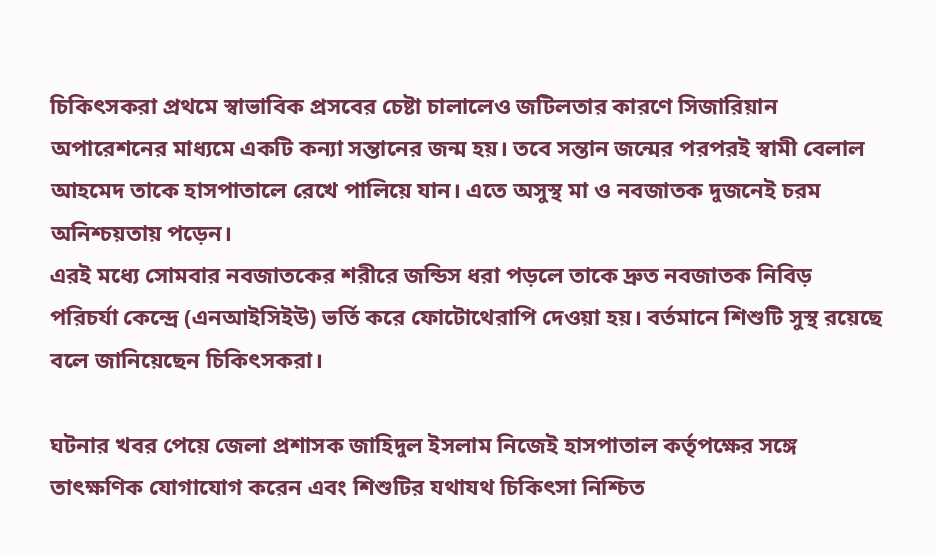চিকিৎসকরা প্রথমে স্বাভাবিক প্রসবের চেষ্টা চালালেও জটিলতার কারণে সিজারিয়ান অপারেশনের মাধ্যমে একটি কন্যা সন্তানের জন্ম হয়। তবে সন্তান জন্মের পরপরই স্বামী বেলাল আহমেদ তাকে হাসপাতালে রেখে পালিয়ে যান। এতে অসুস্থ মা ও নবজাতক দুজনেই চরম অনিশ্চয়তায় পড়েন।
এরই মধ্যে সোমবার নবজাতকের শরীরে জন্ডিস ধরা পড়লে তাকে দ্রুত নবজাতক নিবিড় পরিচর্যা কেন্দ্রে (এনআইসিইউ) ভর্তি করে ফোটোথেরাপি দেওয়া হয়। বর্তমানে শিশুটি সুস্থ রয়েছে বলে জানিয়েছেন চিকিৎসকরা।

ঘটনার খবর পেয়ে জেলা প্রশাসক জাহিদুল ইসলাম নিজেই হাসপাতাল কর্তৃপক্ষের সঙ্গে তাৎক্ষণিক যোগাযোগ করেন এবং শিশুটির যথাযথ চিকিৎসা নিশ্চিত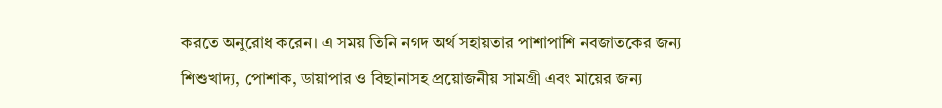করতে অনুরোধ করেন। এ সময় তিনি নগদ অর্থ সহায়তার পাশাপাশি নবজাতকের জন্য শিশুখাদ্য, পোশাক, ডায়াপার ও বিছানাসহ প্রয়োজনীয় সামগ্রী এবং মায়ের জন্য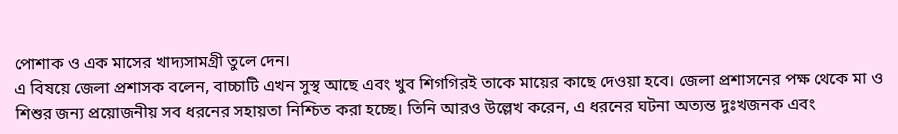পোশাক ও এক মাসের খাদ্যসামগ্রী তুলে দেন।
এ বিষয়ে জেলা প্রশাসক বলেন, বাচ্চাটি এখন সুস্থ আছে এবং খুব শিগগিরই তাকে মায়ের কাছে দেওয়া হবে। জেলা প্রশাসনের পক্ষ থেকে মা ও শিশুর জন্য প্রয়োজনীয় সব ধরনের সহায়তা নিশ্চিত করা হচ্ছে। তিনি আরও উল্লেখ করেন, এ ধরনের ঘটনা অত্যন্ত দুঃখজনক এবং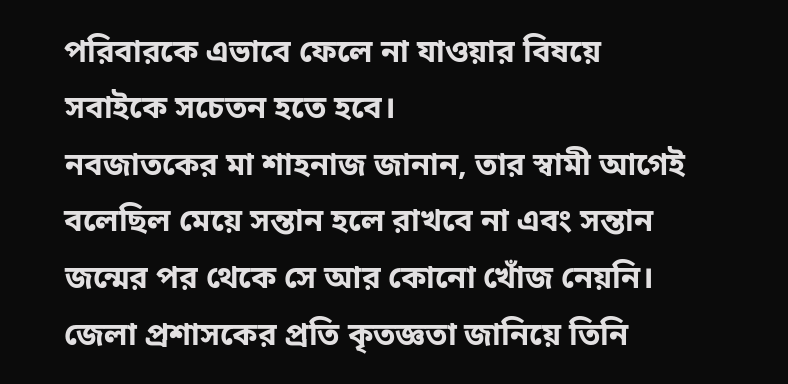পরিবারকে এভাবে ফেলে না যাওয়ার বিষয়ে সবাইকে সচেতন হতে হবে।
নবজাতকের মা শাহনাজ জানান, তার স্বামী আগেই বলেছিল মেয়ে সন্তান হলে রাখবে না এবং সন্তান জন্মের পর থেকে সে আর কোনো খোঁজ নেয়নি।
জেলা প্রশাসকের প্রতি কৃতজ্ঞতা জানিয়ে তিনি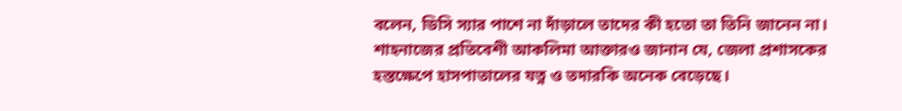বলেন, ডিসি স্যার পাশে না দাঁড়ালে তাদের কী হতো তা তিনি জানেন না। শাহনাজের প্রতিবেশী আকলিমা আক্তারও জানান যে, জেলা প্রশাসকের হস্তক্ষেপে হাসপাতালের যত্ন ও তদারকি অনেক বেড়েছে।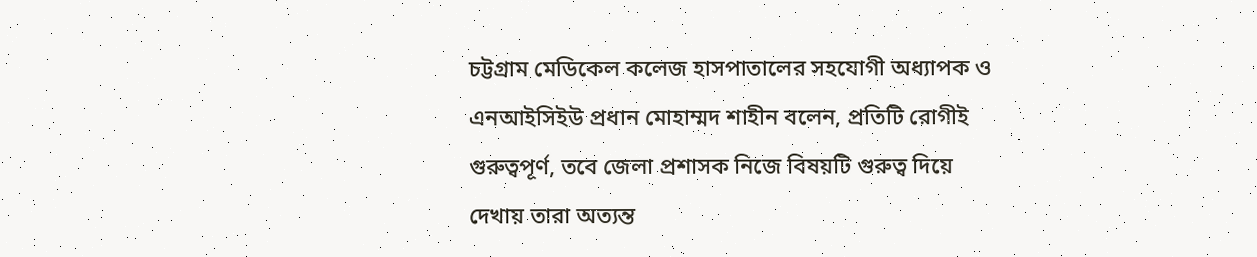চট্টগ্রাম মেডিকেল কলেজ হাসপাতালের সহযোগী অধ্যাপক ও এনআইসিইউ প্রধান মোহাম্মদ শাহীন বলেন, প্রতিটি রোগীই গুরুত্বপূর্ণ, তবে জেলা প্রশাসক নিজে বিষয়টি গুরুত্ব দিয়ে দেখায় তারা অত্যন্ত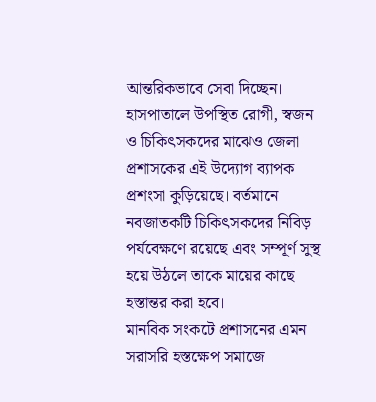আন্তরিকভাবে সেবা দিচ্ছেন।
হাসপাতালে উপস্থিত রোগী, স্বজন ও চিকিৎসকদের মাঝেও জেলা প্রশাসকের এই উদ্যোগ ব্যাপক প্রশংসা কুড়িয়েছে। বর্তমানে নবজাতকটি চিকিৎসকদের নিবিড় পর্যবেক্ষণে রয়েছে এবং সম্পূর্ণ সুস্থ হয়ে উঠলে তাকে মায়ের কাছে হস্তান্তর করা হবে।
মানবিক সংকটে প্রশাসনের এমন সরাসরি হস্তক্ষেপ সমাজে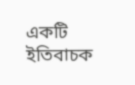একটি ইতিবাচক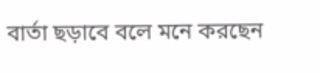বার্তা ছড়াবে বলে মনে করছেন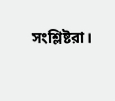সংশ্লিষ্টরা।